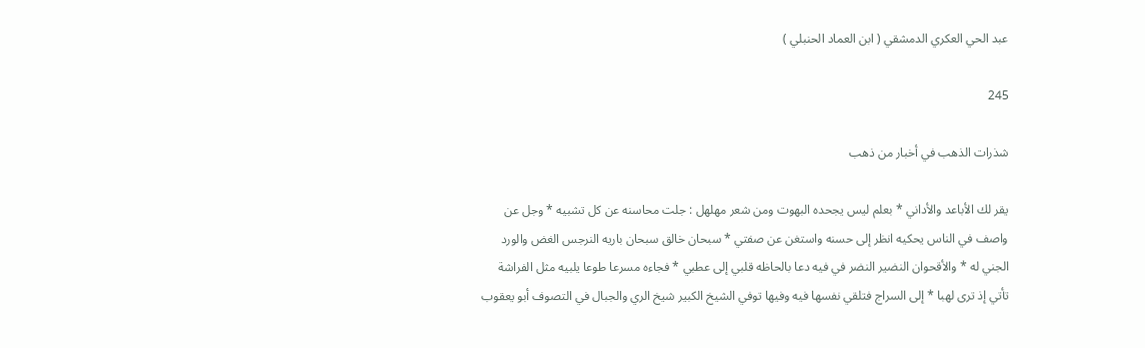عبد الحي العكري الدمشقي ( ابن العماد الحنبلي )

245

شذرات الذهب في أخبار من ذهب

يقر لك الأباعد والأداني * بعلم ليس يجحده البهوت ومن شعر مهلهل : جلت محاسنه عن كل تشبيه * وجل عن واصف في الناس يحكيه انظر إلى حسنه واستغن عن صفتي * سبحان خالق سبحان باريه النرجس الغض والورد الجني له * والأقحوان النضير النضر في فيه دعا بالحاظه قلبي إلى عطبي * فجاءه مسرعا طوعا يلبيه مثل الفراشة تأتي إذ ترى لهبا * إلى السراج فتلقي نفسها فيه وفيها توفي الشيخ الكبير شيخ الري والجبال في التصوف أبو يعقوب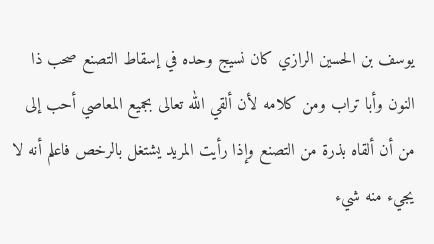يوسف بن الحسين الرازي كان نسيج وحده في إسقاط التصنع صحب ذا النون وأبا تراب ومن كلامه لأن ألقي الله تعالى بجميع المعاصي أحب إلى من أن ألقاه بذرة من التصنع وإذا رأيت المريد يشتغل بالرخص فاعلم أنه لا يجيء منه شيء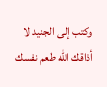وكتب إلى الجنيد لا أذاقك الله طعم نفسك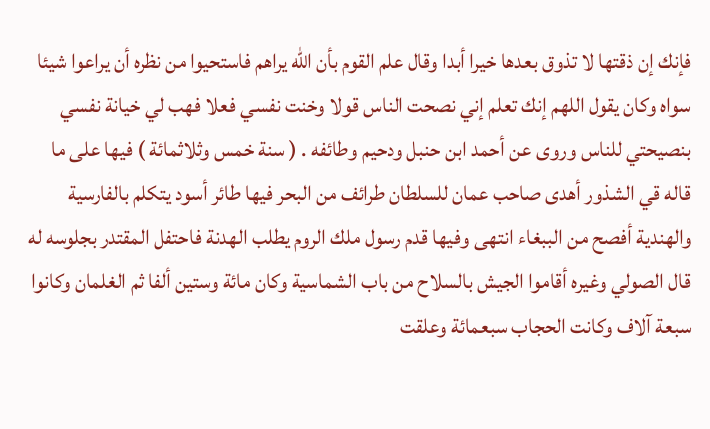فإنك إن ذقتها لا تذوق بعدها خيرا أبدا وقال علم القوم بأن الله يراهم فاستحيوا من نظره أن يراعوا شيئا سواه وكان يقول اللهم إنك تعلم إني نصحت الناس قولا وخنت نفسي فعلا فهب لي خيانة نفسي بنصيحتي للناس وروى عن أحمد ابن حنبل ودحيم وطائفه . ( سنة خمس وثلاثمائة ) فيها على ما قاله قي الشذور أهدى صاحب عمان للسلطان طرائف من البحر فيها طائر أسود يتكلم بالفارسية والهندية أفصح من الببغاء انتهى وفيها قدم رسول ملك الروم يطلب الهدنة فاحتفل المقتدر بجلوسه له قال الصولي وغيره أقاموا الجيش بالسلاح من باب الشماسية وكان مائة وستين ألفا ثم الغلمان وكانوا سبعة آلاف وكانت الحجاب سبعمائة وعلقت